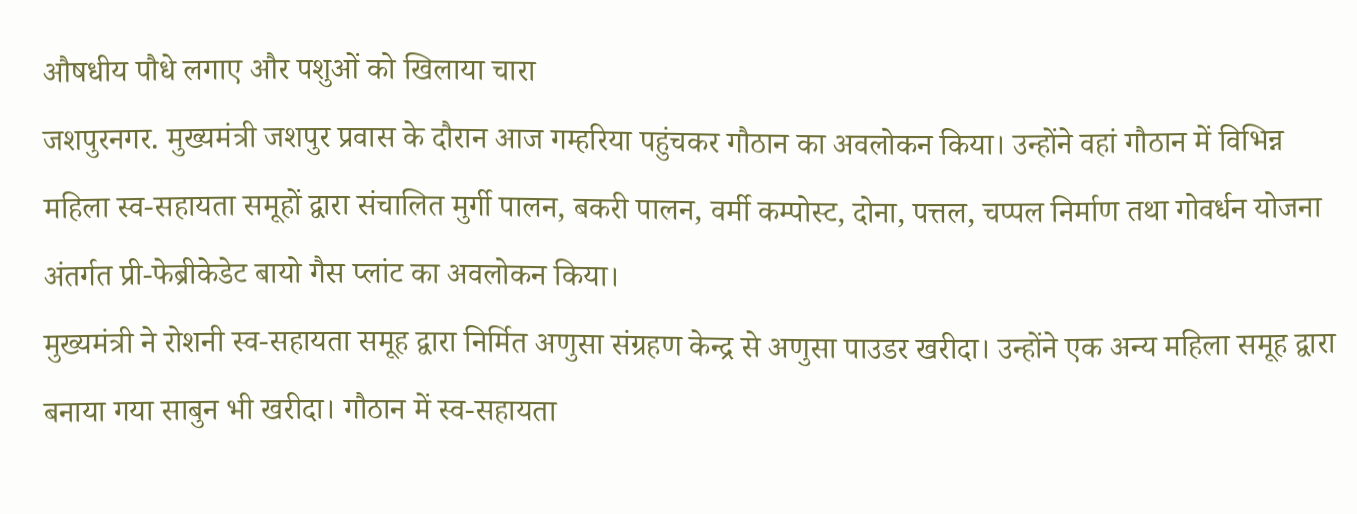औषधीय पौधे लगाए और पशुओं को खिलाया चारा
जशपुरनगर. मुख्यमंत्री जशपुर प्रवास के दौरान आज गम्हरिया पहुंचकर गौठान का अवलोकन किया। उन्होंने वहां गौठान में विभिन्न महिला स्व-सहायता समूहों द्वारा संचालित मुर्गी पालन, बकरी पालन, वर्मी कम्पोस्ट, दोना, पत्तल, चप्पल निर्माण तथा गोवर्धन योजना अंतर्गत प्री-फेब्रीकेडेट बायो गैस प्लांट का अवलोकन किया।
मुख्यमंत्री ने रोशनी स्व-सहायता समूह द्वारा निर्मित अणुसा संग्रहण केन्द्र से अणुसा पाउडर खरीदा। उन्होंने एक अन्य महिला समूह द्वारा बनाया गया साबुन भी खरीदा। गौठान में स्व-सहायता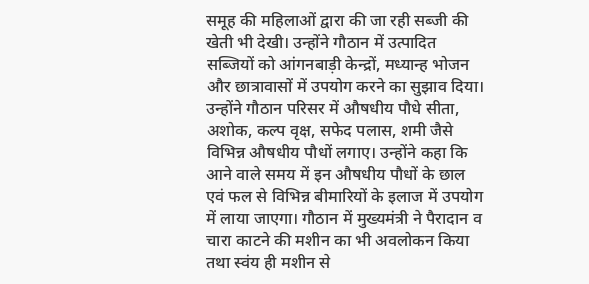समूह की महिलाओं द्वारा की जा रही सब्जी की खेती भी देखी। उन्होंने गौठान में उत्पादित सब्जियों को आंगनबाड़ी केन्द्रों, मध्यान्ह भोजन और छात्रावासों में उपयोग करने का सुझाव दिया। उन्होंने गौठान परिसर में औषधीय पौधे सीता, अशोक, कल्प वृक्ष, सफेद पलास, शमी जैसे विभिन्न औषधीय पौधों लगाए। उन्होंने कहा कि आने वाले समय में इन औषधीय पौधों के छाल एवं फल से विभिन्न बीमारियों के इलाज में उपयोग में लाया जाएगा। गौठान में मुख्यमंत्री ने पैरादान व चारा काटने की मशीन का भी अवलोकन किया तथा स्वंय ही मशीन से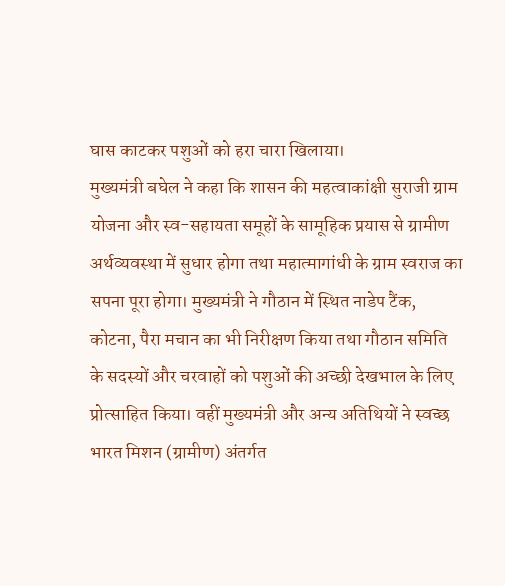घास काटकर पशुओं को हरा चारा खिलाया।
मुख्यमंत्री बघेल ने कहा कि शासन की महत्वाकांक्षी सुराजी ग्राम योजना और स्व-सहायता समूहों के सामूहिक प्रयास से ग्रामीण अर्थव्यवस्था में सुधार होगा तथा महात्मागांधी के ग्राम स्वराज का सपना पूरा होगा। मुख्यमंत्री ने गौठान में स्थित नाडेप टैंक, कोटना, पैरा मचान का भी निरीक्षण किया तथा गौठान समिति के सदस्यों और चरवाहों को पशुओं की अच्छी देखभाल के लिए प्रोत्साहित किया। वहीं मुख्यमंत्री और अन्य अतिथियों ने स्वच्छ भारत मिशन (ग्रामीण) अंतर्गत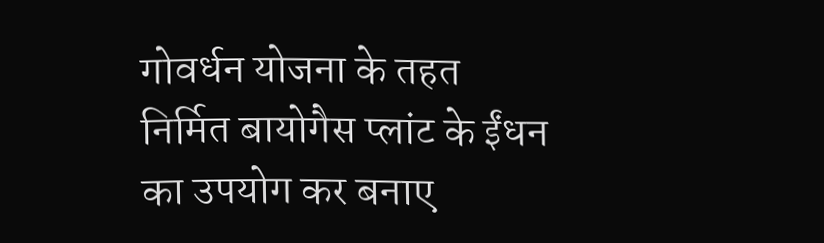गोवर्धन योजना के तहत निर्मित बायोगैस प्लांट के ईंधन का उपयोग कर बनाए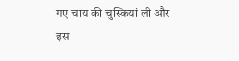गए चाय की चुस्कियां ली और इस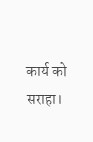कार्य को सराहा।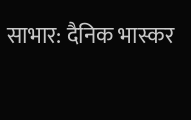साभार: दैनिक भास्कर